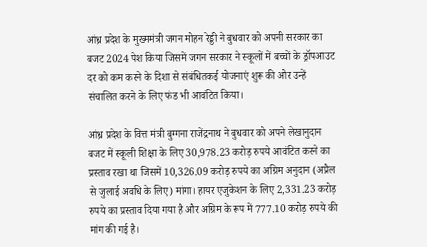आंध्र प्रदेश के मुख्ममंत्री जगन मोहन रेड्डी ने बुधवार को अपनी सरकार का बजट 2024 पेश किया जिसमें जगन सरकार ने स्कूलों में बच्चों के ड्रॉपआउट दर को कम करने के दिशा से संबंधितकई योजनाएं शुरू की ओर उन्हें संचालित करने के लिए फंड भी आवंटित किया।

आंध्र प्रदेश के वित्त मंत्री बुग्गना राजेंद्रनाथ ने बुधवार को अपने लेखानुदान बजट में स्कूली शिक्षा के लिए 30,978.23 करोड़ रुपये आवंटित करने का प्रस्ताव रखा था जिसमें 10,326.09 करोड़ रुपये का अग्रिम अनुदान (अप्रैल से जुलाई अवधि के लिए) मांगा। हायर एजुकेशन के लिए 2,331.23 करोड़ रुपये का प्रस्ताव दिया गया है और अग्रिम के रूप में 777.10 करोड़ रुपये की मांग की गई है।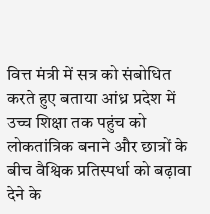वित्त मंत्री में सत्र को संबोधित करते हुए बताया आंध्र प्रदेश में उच्च शिक्षा तक पहुंच को लोकतांत्रिक बनाने और छात्रों के बीच वैश्विक प्रतिस्पर्धा को बढ़ावा देने के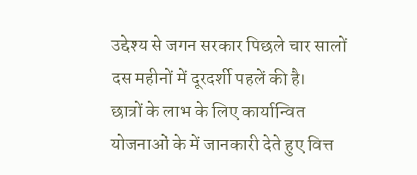उद्देश्य से जगन सरकार पिछले चार सालों दस महीनों में दूरदर्शी पहलें की है।
छात्रों के लाभ के लिए कार्यान्वित योजनाओं के में जानकारी देते हुए वित्त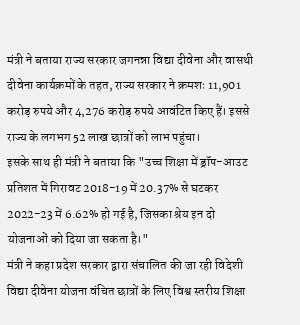मंत्री ने बताया राज्य सरकार जगनन्ना विद्या दीवेना और वासथी दीवेना कार्यक्रमों के तहत, राज्य सरकार ने क्रमशः 11,901 करोड़ रुपये और 4,276 करोड़ रुपये आवंटित किए हैं। इससे राज्य के लगभग 52 लाख छात्रों को लाभ पहुंचा।
इसके साथ ही मंत्री ने बताया कि "उच्च शिक्षा में ड्रॉप-आउट प्रतिशत में गिरावट 2018-19 में 20.37% से घटकर 2022-23 में 6.62% हो गई है, जिसका श्रेय इन दो योजनाओं को दिया जा सकता है।"
मंत्री ने कहा प्रदेश सरकार द्वारा संचालित की जा रही विदेशी विद्या दीवेना योजना वंचित छात्रों के लिए विश्व स्तरीय शिक्षा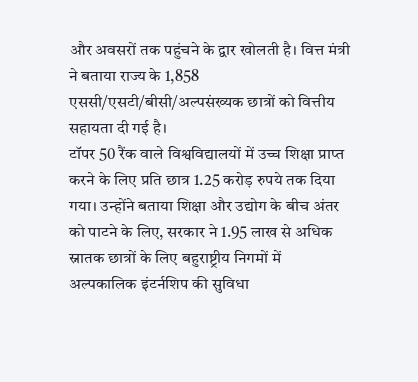और अवसरों तक पहुंचने के द्वार खोलती है। वित्त मंत्री ने बताया राज्य के 1,858 एससी/एसटी/बीसी/अल्पसंख्यक छात्रों को वित्तीय सहायता दी गई है।
टॉपर 50 रैंक वाले विश्वविद्यालयों में उच्च शिक्षा प्राप्त करने के लिए प्रति छात्र 1.25 करोड़ रुपये तक दिया गया। उन्होंने बताया शिक्षा और उद्योग के बीच अंतर को पाटने के लिए, सरकार ने 1.95 लाख से अधिक स्नातक छात्रों के लिए बहुराष्ट्रीय निगमों में अल्पकालिक इंटर्नशिप की सुविधा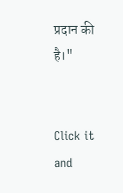प्रदान की है।"


Click it and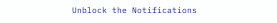Unblock the Notifications